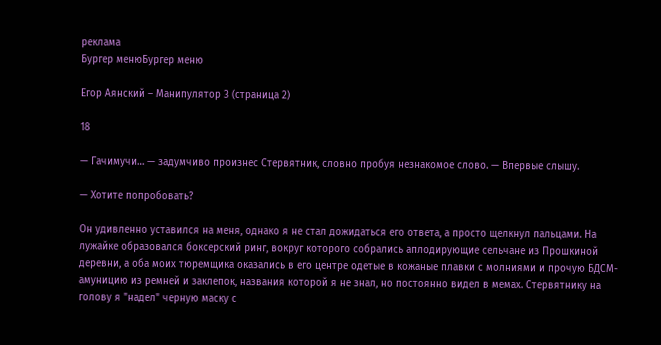реклама
Бургер менюБургер меню

Егор Аянский – Манипулятор 3 (страница 2)

18

— Гачимучи… — задумчиво произнес Стервятник, словно пробуя незнакомое слово. — Впервые слышу.

— Хотите попробовать?

Он удивленно уставился на меня, однако я не стал дожидаться его ответа, а просто щелкнул пальцами. На лужайке образовался боксерский ринг, вокруг которого собрались аплодирующие сельчане из Прошкиной деревни, а оба моих тюремщика оказались в его центре одетые в кожаные плавки с молниями и прочую БДСМ-амуницию из ремней и заклепок, названия которой я не знал, но постоянно видел в мемах. Стервятнику на голову я "надел" черную маску с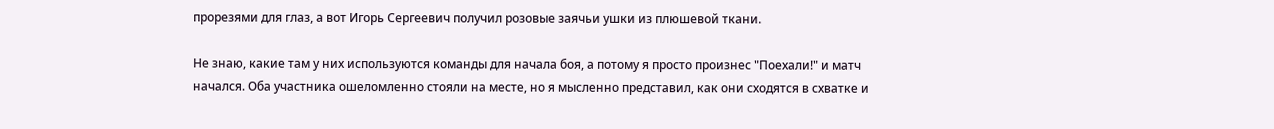прорезями для глаз, а вот Игорь Сергеевич получил розовые заячьи ушки из плюшевой ткани.

Не знаю, какие там у них используются команды для начала боя, а потому я просто произнес "Поехали!" и матч начался. Оба участника ошеломленно стояли на месте, но я мысленно представил, как они сходятся в схватке и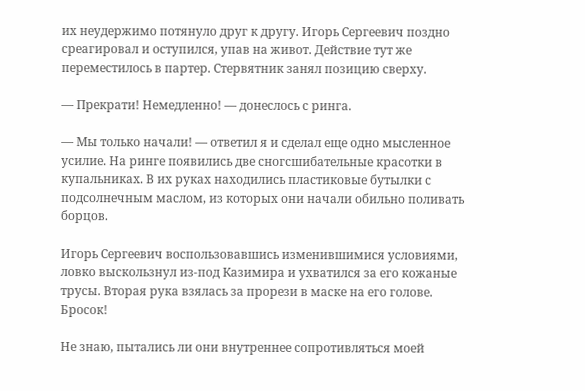их неудержимо потянуло друг к другу. Игорь Сергеевич поздно среагировал и оступился, упав на живот. Действие тут же переместилось в партер. Стервятник занял позицию сверху.

— Прекрати! Немедленно! — донеслось с ринга.

— Мы только начали! — ответил я и сделал еще одно мысленное усилие. На ринге появились две сногсшибательные красотки в купальниках. В их руках находились пластиковые бутылки с подсолнечным маслом, из которых они начали обильно поливать борцов.

Игорь Сергеевич воспользовавшись изменившимися условиями, ловко выскользнул из-под Казимира и ухватился за его кожаные трусы. Вторая рука взялась за прорези в маске на его голове. Бросок!

Не знаю, пытались ли они внутреннее сопротивляться моей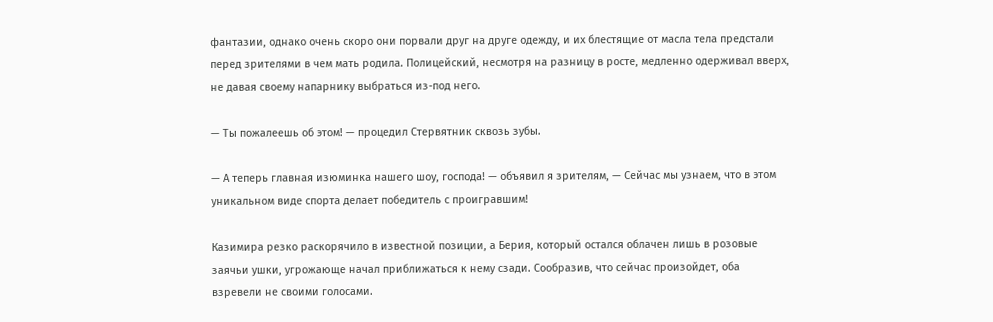фантазии, однако очень скоро они порвали друг на друге одежду, и их блестящие от масла тела предстали перед зрителями в чем мать родила. Полицейский, несмотря на разницу в росте, медленно одерживал вверх, не давая своему напарнику выбраться из-под него.

— Ты пожалеешь об этом! — процедил Стервятник сквозь зубы.

— А теперь главная изюминка нашего шоу, господа! — объявил я зрителям, — Сейчас мы узнаем, что в этом уникальном виде спорта делает победитель с проигравшим!

Казимира резко раскорячило в известной позиции, а Берия, который остался облачен лишь в розовые заячьи ушки, угрожающе начал приближаться к нему сзади. Сообразив, что сейчас произойдет, оба взревели не своими голосами.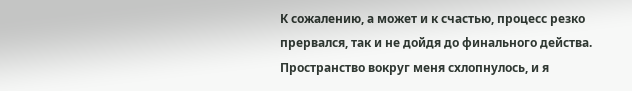К сожалению, а может и к счастью, процесс резко прервался, так и не дойдя до финального действа. Пространство вокруг меня схлопнулось, и я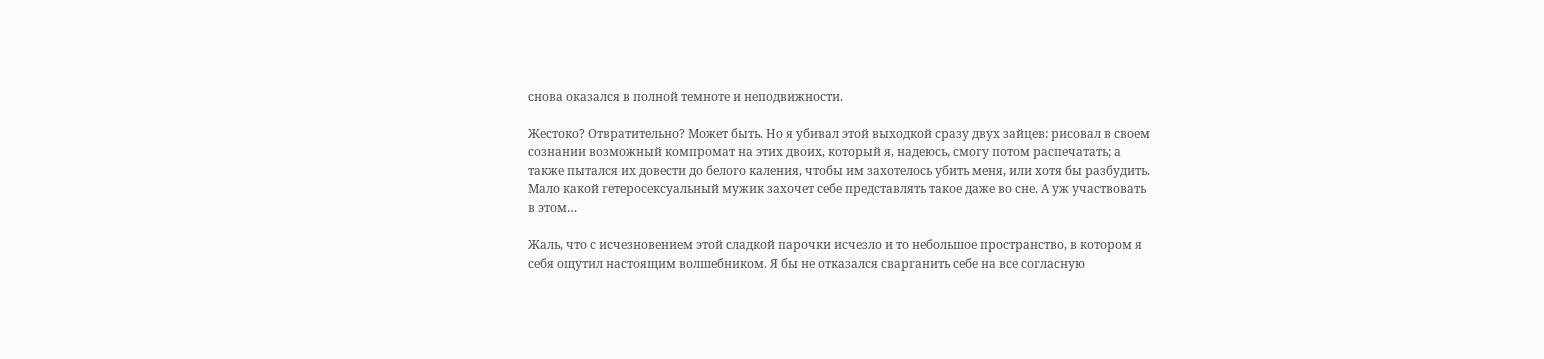снова оказался в полной темноте и неподвижности.

Жестоко? Отвратительно? Может быть. Но я убивал этой выходкой сразу двух зайцев: рисовал в своем сознании возможный компромат на этих двоих, который я, надеюсь, смогу потом распечатать; а также пытался их довести до белого каления, чтобы им захотелось убить меня, или хотя бы разбудить. Мало какой гетеросексуальный мужик захочет себе представлять такое даже во сне. А уж участвовать в этом…

Жаль, что с исчезновением этой сладкой парочки исчезло и то небольшое пространство, в котором я себя ощутил настоящим волшебником. Я бы не отказался сварганить себе на все согласную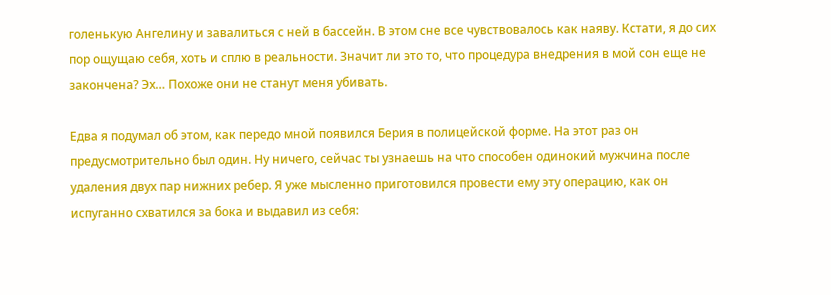голенькую Ангелину и завалиться с ней в бассейн. В этом сне все чувствовалось как наяву. Кстати, я до сих пор ощущаю себя, хоть и сплю в реальности. Значит ли это то, что процедура внедрения в мой сон еще не закончена? Эх… Похоже они не станут меня убивать.

Едва я подумал об этом, как передо мной появился Берия в полицейской форме. На этот раз он предусмотрительно был один. Ну ничего, сейчас ты узнаешь на что способен одинокий мужчина после удаления двух пар нижних ребер. Я уже мысленно приготовился провести ему эту операцию, как он испуганно схватился за бока и выдавил из себя: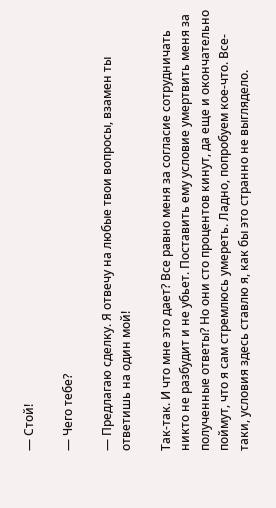— Стой!

— Чего тебе?

— Предлагаю сделку. Я отвечу на любые твои вопросы, взамен ты ответишь на один мой!

Так-так. И что мне это дает? Все равно меня за согласие сотрудничать никто не разбудит и не убьет. Поставить ему условие умертвить меня за полученные ответы? Но они сто процентов кинут, да еще и окончательно поймут, что я сам стремлюсь умереть. Ладно, попробуем кое-что. Все-таки, условия здесь ставлю я, как бы это странно не выглядело.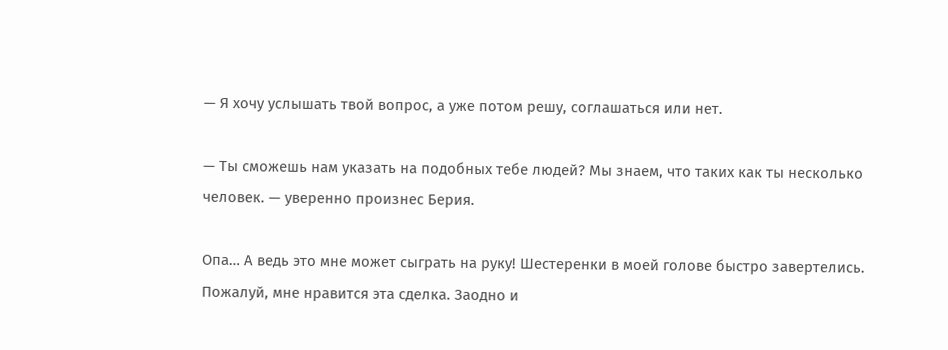— Я хочу услышать твой вопрос, а уже потом решу, соглашаться или нет.

— Ты сможешь нам указать на подобных тебе людей? Мы знаем, что таких как ты несколько человек. — уверенно произнес Берия.

Опа… А ведь это мне может сыграть на руку! Шестеренки в моей голове быстро завертелись. Пожалуй, мне нравится эта сделка. Заодно и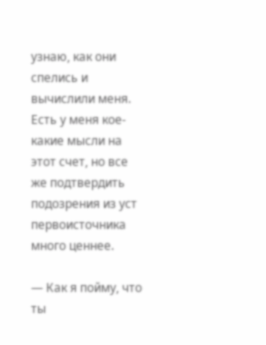узнаю, как они спелись и вычислили меня. Есть у меня кое-какие мысли на этот счет, но все же подтвердить подозрения из уст первоисточника много ценнее.

— Как я пойму, что ты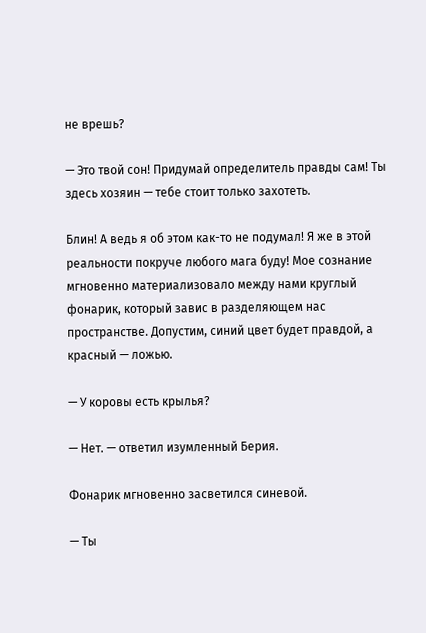не врешь?

— Это твой сон! Придумай определитель правды сам! Ты здесь хозяин — тебе стоит только захотеть.

Блин! А ведь я об этом как-то не подумал! Я же в этой реальности покруче любого мага буду! Мое сознание мгновенно материализовало между нами круглый фонарик, который завис в разделяющем нас пространстве. Допустим, синий цвет будет правдой, а красный — ложью.

— У коровы есть крылья?

— Нет. — ответил изумленный Берия.

Фонарик мгновенно засветился синевой.

— Ты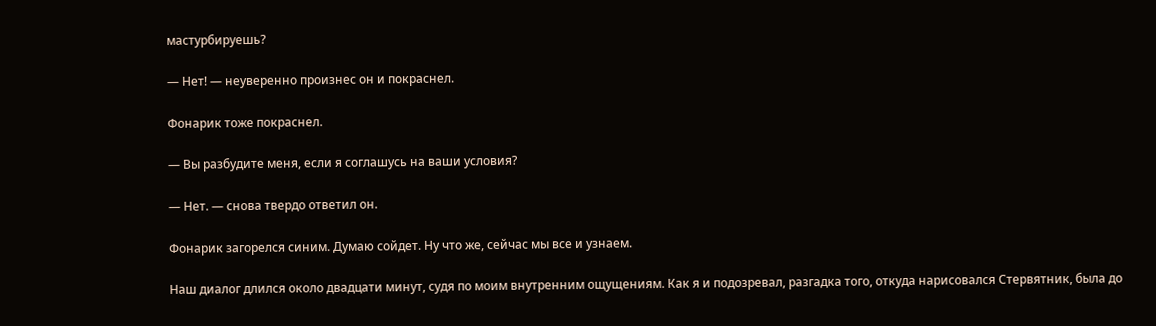мастурбируешь?

— Нет! — неуверенно произнес он и покраснел.

Фонарик тоже покраснел.

— Вы разбудите меня, если я соглашусь на ваши условия?

— Нет. — снова твердо ответил он.

Фонарик загорелся синим. Думаю сойдет. Ну что же, сейчас мы все и узнаем.

Наш диалог длился около двадцати минут, судя по моим внутренним ощущениям. Как я и подозревал, разгадка того, откуда нарисовался Стервятник, была до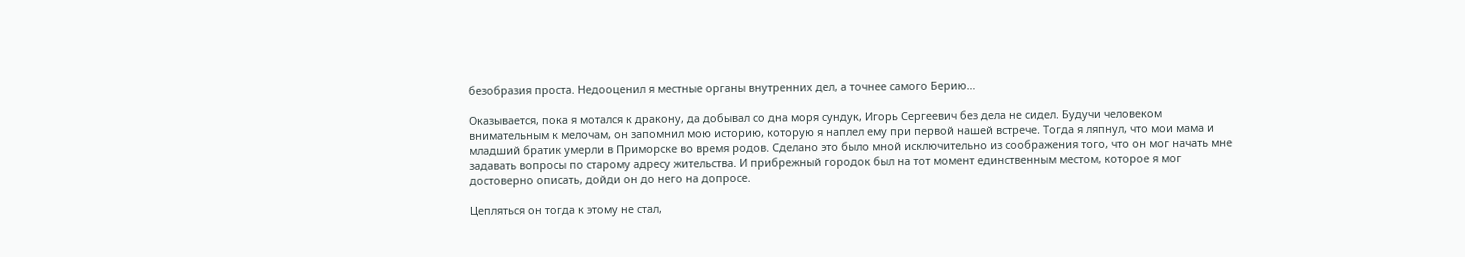безобразия проста. Недооценил я местные органы внутренних дел, а точнее самого Берию…

Оказывается, пока я мотался к дракону, да добывал со дна моря сундук, Игорь Сергеевич без дела не сидел. Будучи человеком внимательным к мелочам, он запомнил мою историю, которую я наплел ему при первой нашей встрече. Тогда я ляпнул, что мои мама и младший братик умерли в Приморске во время родов. Сделано это было мной исключительно из соображения того, что он мог начать мне задавать вопросы по старому адресу жительства. И прибрежный городок был на тот момент единственным местом, которое я мог достоверно описать, дойди он до него на допросе.

Цепляться он тогда к этому не стал,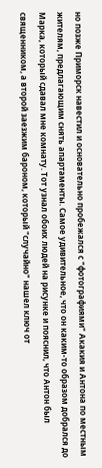но позже Приморск навестил и основательно пробежался с "фотографиями" Акакия и Антона по местным жителям, предлагающим снять апартаменты. Самое удивительное, что он каким-то образом добрался до Марка, который сдавал мне комнату. Тот узнал обоих людей на рисунке и пояснил, что Антон был священником, а второй заезжим бароном, который "случайно" нашел ключ от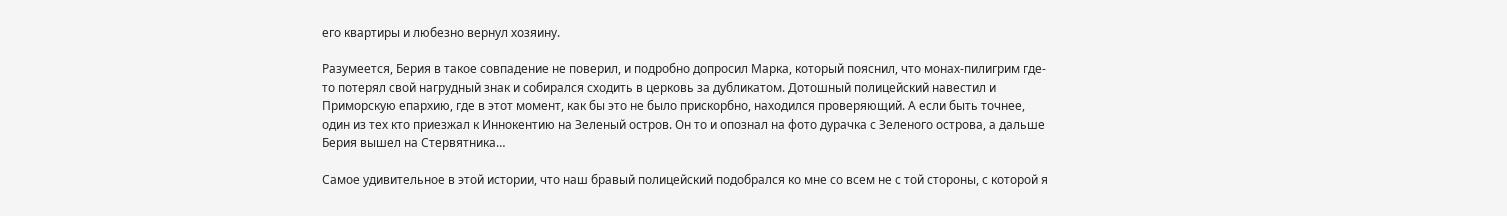его квартиры и любезно вернул хозяину.

Разумеется, Берия в такое совпадение не поверил, и подробно допросил Марка, который пояснил, что монах-пилигрим где-то потерял свой нагрудный знак и собирался сходить в церковь за дубликатом. Дотошный полицейский навестил и Приморскую епархию, где в этот момент, как бы это не было прискорбно, находился проверяющий. А если быть точнее, один из тех кто приезжал к Иннокентию на Зеленый остров. Он то и опознал на фото дурачка с Зеленого острова, а дальше Берия вышел на Стервятника…

Самое удивительное в этой истории, что наш бравый полицейский подобрался ко мне со всем не с той стороны, с которой я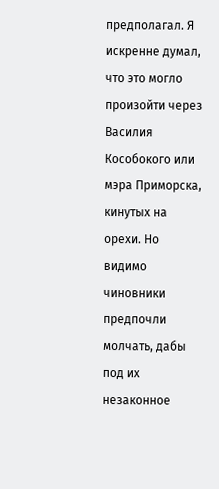предполагал. Я искренне думал, что это могло произойти через Василия Кособокого или мэра Приморска, кинутых на орехи. Но видимо чиновники предпочли молчать, дабы под их незаконное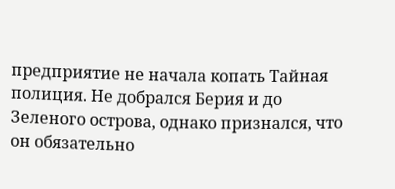предприятие не начала копать Тайная полиция. Не добрался Берия и до Зеленого острова, однако признался, что он обязательно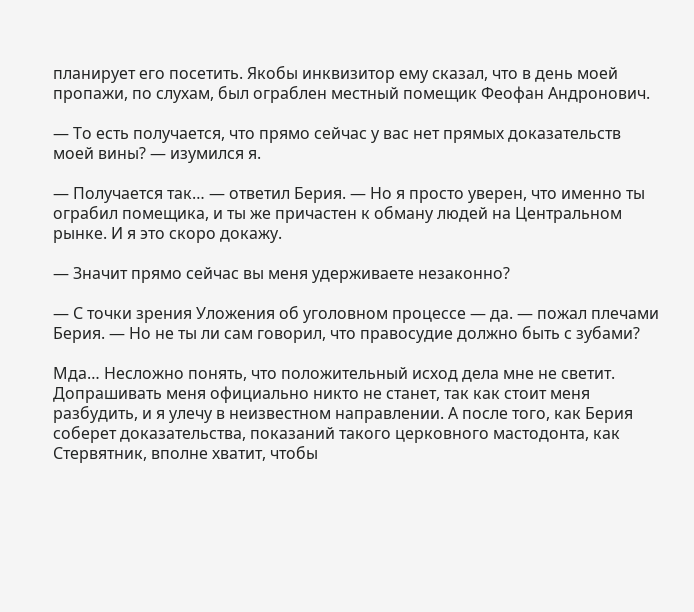планирует его посетить. Якобы инквизитор ему сказал, что в день моей пропажи, по слухам, был ограблен местный помещик Феофан Андронович.

— То есть получается, что прямо сейчас у вас нет прямых доказательств моей вины? — изумился я.

— Получается так… — ответил Берия. — Но я просто уверен, что именно ты ограбил помещика, и ты же причастен к обману людей на Центральном рынке. И я это скоро докажу.

— Значит прямо сейчас вы меня удерживаете незаконно?

— С точки зрения Уложения об уголовном процессе — да. — пожал плечами Берия. — Но не ты ли сам говорил, что правосудие должно быть с зубами?

Мда… Несложно понять, что положительный исход дела мне не светит. Допрашивать меня официально никто не станет, так как стоит меня разбудить, и я улечу в неизвестном направлении. А после того, как Берия соберет доказательства, показаний такого церковного мастодонта, как Стервятник, вполне хватит, чтобы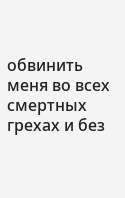обвинить меня во всех смертных грехах и без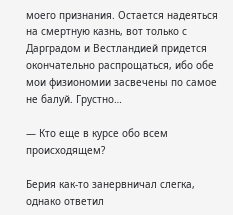моего признания. Остается надеяться на смертную казнь, вот только с Дарградом и Вестландией придется окончательно распрощаться, ибо обе мои физиономии засвечены по самое не балуй. Грустно…

— Кто еще в курсе обо всем происходящем?

Берия как-то занервничал слегка, однако ответил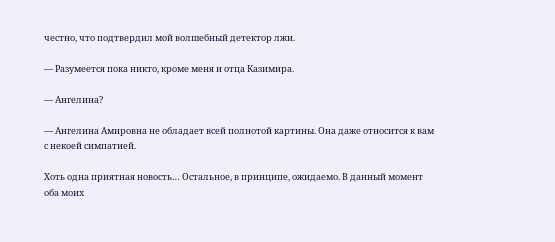честно, что подтвердил мой волшебный детектор лжи.

— Разумеется пока никто, кроме меня и отца Казимира.

— Ангелина?

— Ангелина Амировна не обладает всей полнотой картины. Она даже относится к вам с некоей симпатией.

Хоть одна приятная новость… Остальное, в принципе, ожидаемо. В данный момент оба моих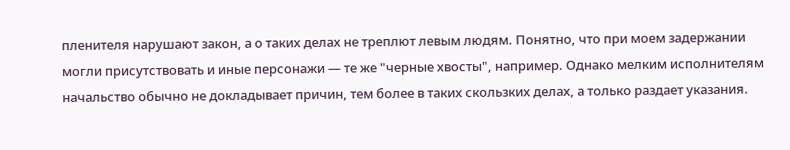пленителя нарушают закон, а о таких делах не треплют левым людям. Понятно, что при моем задержании могли присутствовать и иные персонажи — те же "черные хвосты", например. Однако мелким исполнителям начальство обычно не докладывает причин, тем более в таких скользких делах, а только раздает указания.